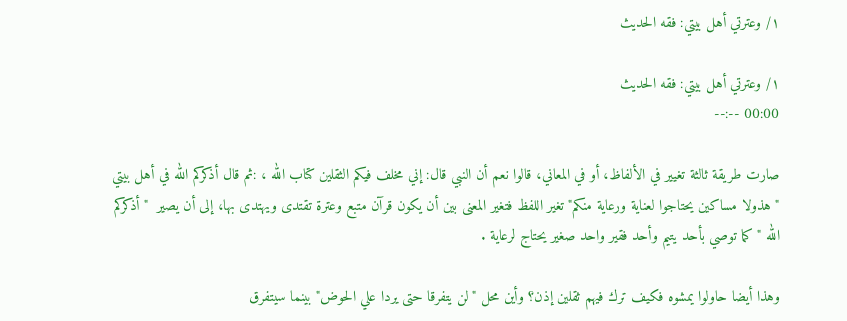١/ وعترتي أهل بيتي: فقه الحديث

١/ وعترتي أهل بيتي: فقه الحديث
00:00 --:--

صارت طريقة ثالثة تغيير في الألفاظ، أو في المعاني، قالوا نعم أن النبي قال: إني مخلف فيكم الثقلين كتاب الله ، :ثم قال أذكركم الله في أهل بيتي "هذولا مساكين يحتاجوا لعناية ورعاية منكم" تغير اللفظ فتغير المعنى بين أن يكون قرآن متبع وعترة تقتدى ويهتدى بها، إلى أن يصير  "أذكركم الله " كما توصي بأحد يتيم وأحد فقير واحد صغير يحتاج لرعاية .

وهذا أيضا حاولوا يمشوه فكيف ترك فيهم ثقلين إذن؟ وأين محل "لن يتفرقا حتى يردا علي الحوض" بينما سيتفرق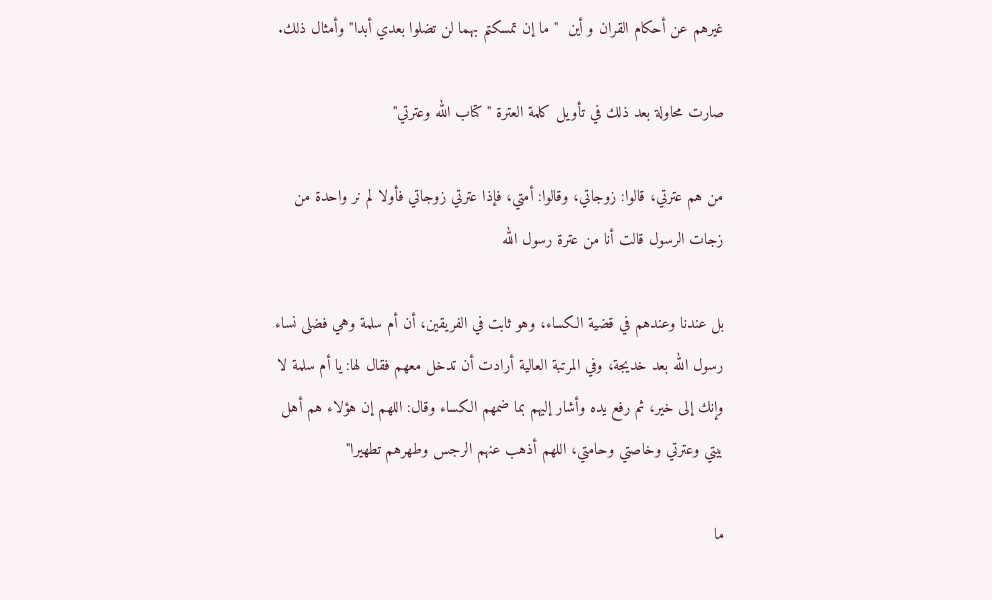غيرهم عن أحكام القران و أين  "ما إن تمسكتم بهما لن تضلوا بعدي أبدا" وأمثال ذلك.

صارت محاولة بعد ذلك في تأويل كلمة العترة " كتاب الله وعترتي"

من هم عترتي، قالوا: زوجاتي، وقالوا: أمتي، فإذا عترتي زوجاتي فأولا لم نر واحدة من زجات الرسول قالت أنا من عترة رسول الله

بل عندنا وعندهم في قضية الكساء، وهو ثابت في الفريقين، أن أم سلمة وهي فضلى نساء رسول الله بعد خديجة، وفي المرتبة العالية أرادت أن تدخل معهم فقال لها: يا أم سلمة لا وإنك إلى خير، ثم رفع يده وأشار إليهم بما ضمهم الكساء وقال: اللهم إن هؤلاء هم أهل بيتي وعترتي وخاصتي وحامتي، اللهم أذهب عنهم الرجس وطهرهم تطهيرا"

ما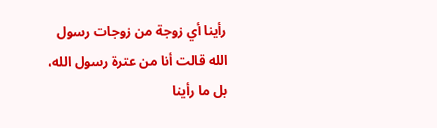رأينا أي زوجة من زوجات رسول الله قالت أنا من عترة رسول الله، بل ما رأينا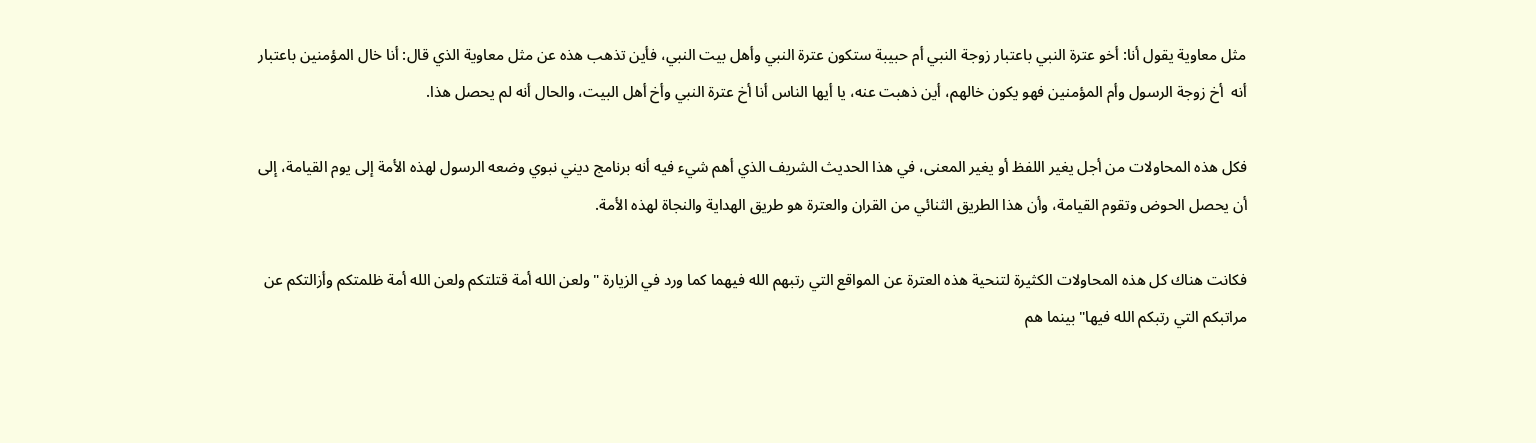مثل معاوية يقول أنا: أخو عترة النبي باعتبار زوجة النبي أم حبيبة ستكون عترة النبي وأهل بيت النبي، فأين تذهب هذه عن مثل معاوية الذي قال: أنا خال المؤمنين باعتبار أنه  أخ زوجة الرسول وأم المؤمنين فهو يكون خالهم، أين ذهبت عنه، يا أيها الناس أنا أخ عترة النبي وأخ أهل البيت، والحال أنه لم يحصل هذا.

فكل هذه المحاولات من أجل يغير اللفظ أو يغير المعنى، في هذا الحديث الشريف الذي أهم شيء فيه أنه برنامج ديني نبوي وضعه الرسول لهذه الأمة إلى يوم القيامة، إلى أن يحصل الحوض وتقوم القيامة، وأن هذا الطريق الثنائي من القران والعترة هو طريق الهداية والنجاة لهذه الأمة.

فكانت هناك كل هذه المحاولات الكثيرة لتنحية هذه العترة عن المواقع التي رتبهم الله فيهما كما ورد في الزيارة " ولعن الله أمة قتلتكم ولعن الله أمة ظلمتكم وأزالتكم عن مراتبكم التي رتبكم الله فيها" بينما هم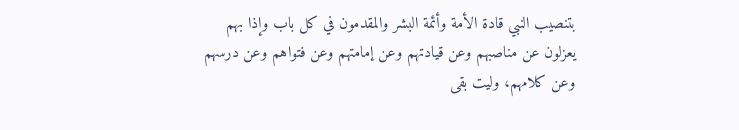بتنصيب النبي قادة الأمة وأئمة البشر والمقدمون في كل باب وإذا بهم يعزلون عن مناصبهم وعن قيادتهم وعن إمامتهم وعن فتواهم وعن درسهم وعن كلامهم، وليت بقى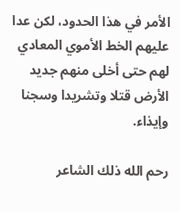الأمر في هذا الحدود، لكن عدا عليهم الخط الأموي المعادي لهم حتى أخلى منهم جديد الأرض قتلا وتشريدا وسجنا وإيذاء.

رحم الله ذلك الشاعر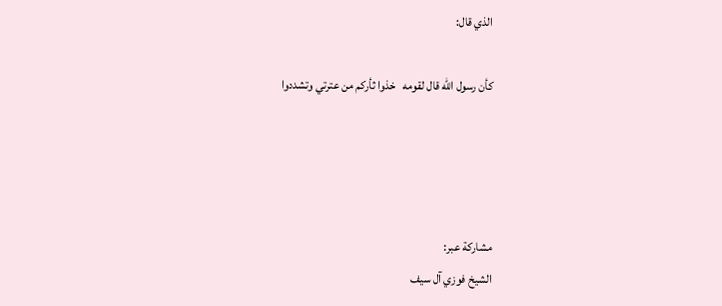الذي قال:

كأن رسول الله قال لقومه   خذوا ثأركم من عترتي وتشددوا




مشاركة عبر:
الشيخ فوزي آل سيف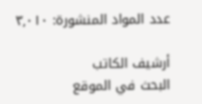عدد المواد المنشورة: ٣,٠١٠

أرشيف الكاتب
البحث في الموقع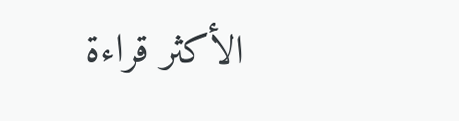الأكثر قراءة